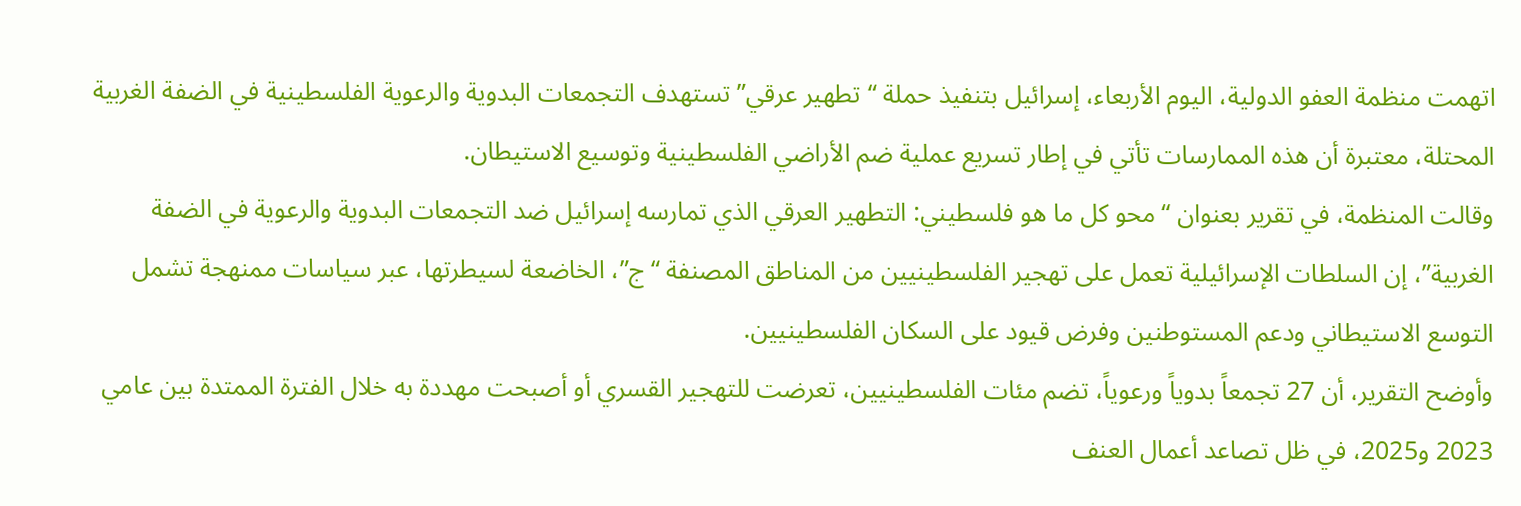اتهمت منظمة العفو الدولية، اليوم الأربعاء، إسرائيل بتنفيذ حملة “تطهير عرقي” تستهدف التجمعات البدوية والرعوية الفلسطينية في الضفة الغربية المحتلة، معتبرة أن هذه الممارسات تأتي في إطار تسريع عملية ضم الأراضي الفلسطينية وتوسيع الاستيطان.
وقالت المنظمة، في تقرير بعنوان “محو كل ما هو فلسطيني: التطهير العرقي الذي تمارسه إسرائيل ضد التجمعات البدوية والرعوية في الضفة الغربية”، إن السلطات الإسرائيلية تعمل على تهجير الفلسطينيين من المناطق المصنفة “ج”، الخاضعة لسيطرتها، عبر سياسات ممنهجة تشمل التوسع الاستيطاني ودعم المستوطنين وفرض قيود على السكان الفلسطينيين.
وأوضح التقرير، أن 27 تجمعاً بدوياً ورعوياً، تضم مئات الفلسطينيين، تعرضت للتهجير القسري أو أصبحت مهددة به خلال الفترة الممتدة بين عامي 2023 و2025، في ظل تصاعد أعمال العنف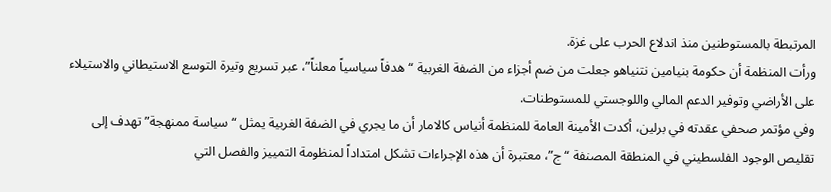المرتبطة بالمستوطنين منذ اندلاع الحرب على غزة.
ورأت المنظمة أن حكومة بنيامين نتنياهو جعلت من ضم أجزاء من الضفة الغربية “هدفاً سياسياً معلناً”، عبر تسريع وتيرة التوسع الاستيطاني والاستيلاء على الأراضي وتوفير الدعم المالي واللوجستي للمستوطنات.
وفي مؤتمر صحفي عقدته في برلين، أكدت الأمينة العامة للمنظمة أنياس كالامار أن ما يجري في الضفة الغربية يمثل “سياسة ممنهجة” تهدف إلى تقليص الوجود الفلسطيني في المنطقة المصنفة “ج”، معتبرة أن هذه الإجراءات تشكل امتداداً لمنظومة التمييز والفصل التي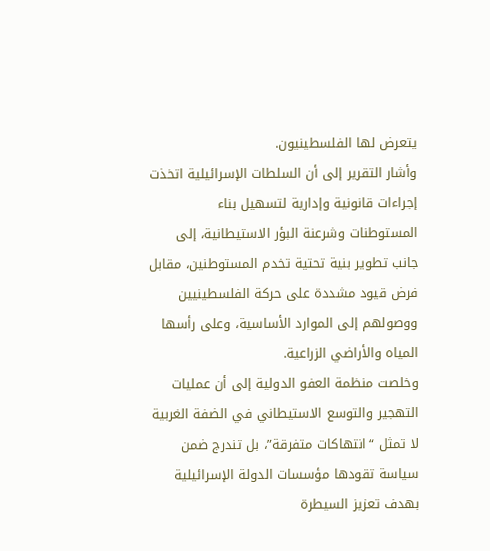يتعرض لها الفلسطينيون.
وأشار التقرير إلى أن السلطات الإسرائيلية اتخذت إجراءات قانونية وإدارية لتسهيل بناء المستوطنات وشرعنة البؤر الاستيطانية، إلى جانب تطوير بنية تحتية تخدم المستوطنين، مقابل فرض قيود مشددة على حركة الفلسطينيين ووصولهم إلى الموارد الأساسية، وعلى رأسها المياه والأراضي الزراعية.
وخلصت منظمة العفو الدولية إلى أن عمليات التهجير والتوسع الاستيطاني في الضفة الغربية لا تمثل “انتهاكات متفرقة”، بل تندرج ضمن سياسة تقودها مؤسسات الدولة الإسرائيلية بهدف تعزيز السيطرة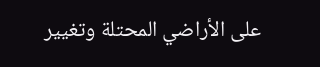على الأراضي المحتلة وتغيير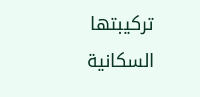تركيبتها السكانية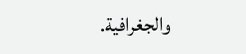والجغرافية.